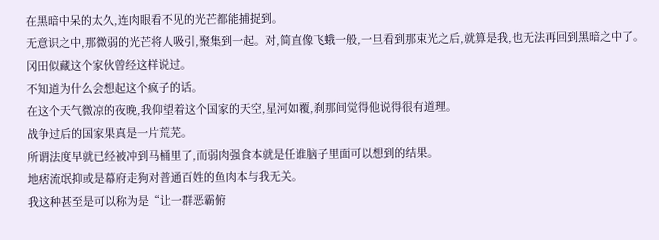在黑暗中呆的太久,连肉眼看不见的光芒都能捕捉到。
无意识之中,那微弱的光芒将人吸引,聚集到一起。对,简直像飞蛾一般,一旦看到那束光之后,就算是我,也无法再回到黑暗之中了。
冈田似藏这个家伙曾经这样说过。
不知道为什么会想起这个疯子的话。
在这个天气微凉的夜晚,我仰望着这个国家的天空,星河如覆,刹那间觉得他说得很有道理。
战争过后的国家果真是一片荒芜。
所谓法度早就已经被冲到马桶里了,而弱肉强食本就是任谁脑子里面可以想到的结果。
地痞流氓抑或是幕府走狗对普通百姓的鱼肉本与我无关。
我这种甚至是可以称为是“让一群恶霸俯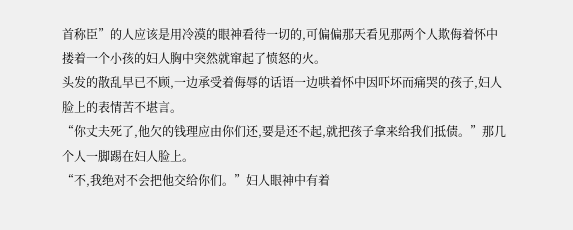首称臣”的人应该是用冷漠的眼神看待一切的,可偏偏那天看见那两个人欺侮着怀中搂着一个小孩的妇人胸中突然就窜起了愤怒的火。
头发的散乱早已不顾,一边承受着侮辱的话语一边哄着怀中因吓坏而痛哭的孩子,妇人脸上的表情苦不堪言。
“你丈夫死了,他欠的钱理应由你们还,要是还不起,就把孩子拿来给我们抵债。”那几个人一脚踢在妇人脸上。
“不,我绝对不会把他交给你们。”妇人眼神中有着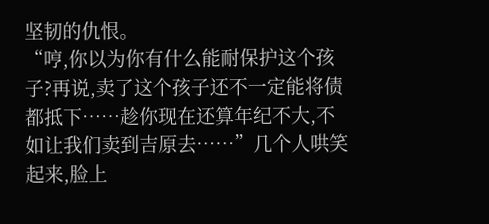坚韧的仇恨。
“哼,你以为你有什么能耐保护这个孩子?再说,卖了这个孩子还不一定能将债都抵下……趁你现在还算年纪不大,不如让我们卖到吉原去……”几个人哄笑起来,脸上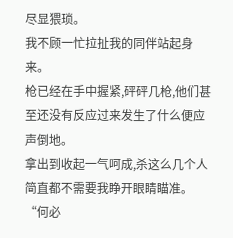尽显猥琐。
我不顾一忙拉扯我的同伴站起身来。
枪已经在手中握紧,砰砰几枪,他们甚至还没有反应过来发生了什么便应声倒地。
拿出到收起一气呵成,杀这么几个人简直都不需要我睁开眼睛瞄准。
“何必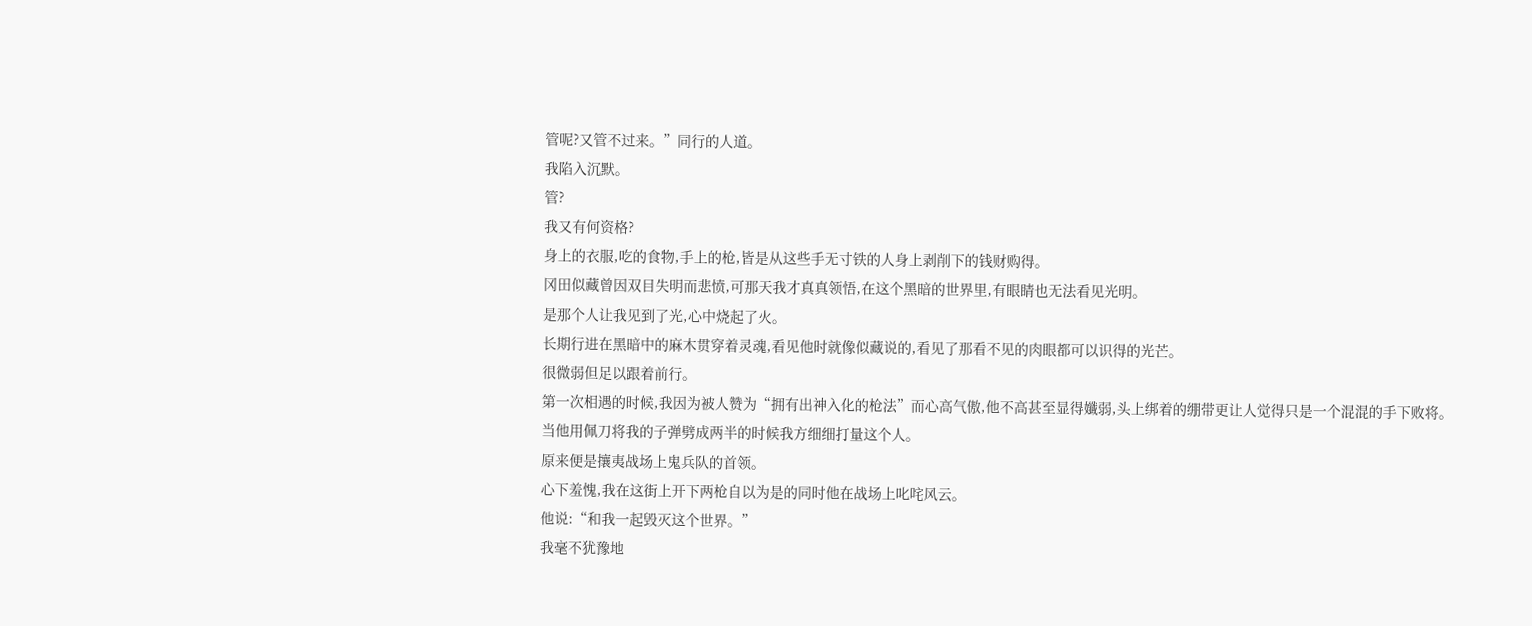管呢?又管不过来。”同行的人道。
我陷入沉默。
管?
我又有何资格?
身上的衣服,吃的食物,手上的枪,皆是从这些手无寸铁的人身上剥削下的钱财购得。
冈田似藏曾因双目失明而悲愤,可那天我才真真领悟,在这个黑暗的世界里,有眼睛也无法看见光明。
是那个人让我见到了光,心中烧起了火。
长期行进在黑暗中的麻木贯穿着灵魂,看见他时就像似藏说的,看见了那看不见的肉眼都可以识得的光芒。
很微弱但足以跟着前行。
第一次相遇的时候,我因为被人赞为“拥有出神入化的枪法”而心高气傲,他不高甚至显得孅弱,头上绑着的绷带更让人觉得只是一个混混的手下败将。
当他用佩刀将我的子弹劈成两半的时候我方细细打量这个人。
原来便是攘夷战场上鬼兵队的首领。
心下羞愧,我在这街上开下两枪自以为是的同时他在战场上叱咤风云。
他说:“和我一起毁灭这个世界。”
我毫不犹豫地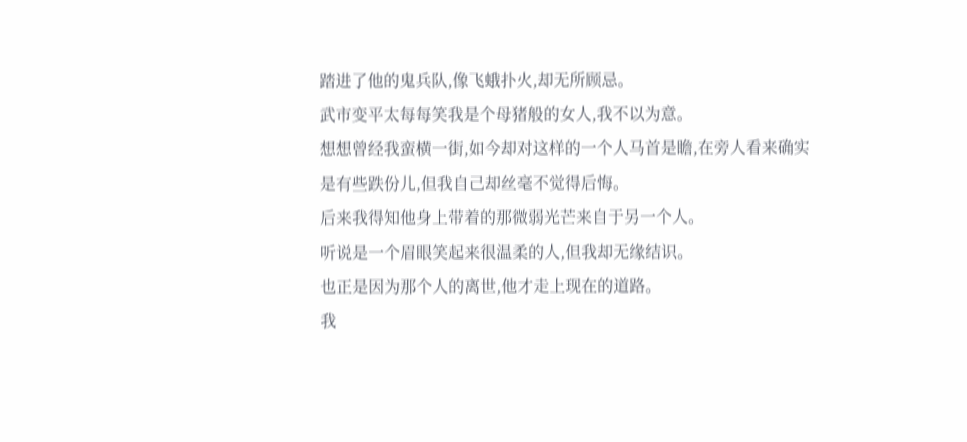踏进了他的鬼兵队,像飞蛾扑火,却无所顾忌。
武市变平太每每笑我是个母猪般的女人,我不以为意。
想想曾经我蛮横一街,如今却对这样的一个人马首是瞻,在旁人看来确实是有些跌份儿,但我自己却丝毫不觉得后悔。
后来我得知他身上带着的那微弱光芒来自于另一个人。
听说是一个眉眼笑起来很温柔的人,但我却无缘结识。
也正是因为那个人的离世,他才走上现在的道路。
我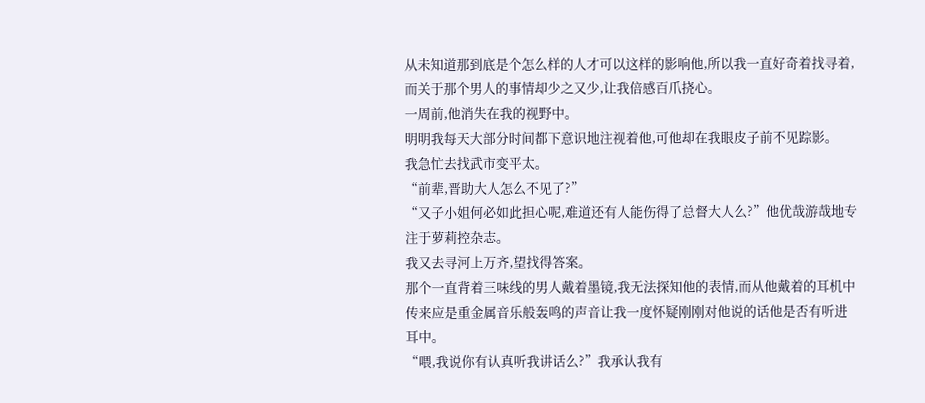从未知道那到底是个怎么样的人才可以这样的影响他,所以我一直好奇着找寻着,而关于那个男人的事情却少之又少,让我倍感百爪挠心。
一周前,他消失在我的视野中。
明明我每天大部分时间都下意识地注视着他,可他却在我眼皮子前不见踪影。
我急忙去找武市变平太。
“前辈,晋助大人怎么不见了?”
“又子小姐何必如此担心呢,难道还有人能伤得了总督大人么?”他优哉游哉地专注于萝莉控杂志。
我又去寻河上万齐,望找得答案。
那个一直背着三味线的男人戴着墨镜,我无法探知他的表情,而从他戴着的耳机中传来应是重金属音乐般轰鸣的声音让我一度怀疑刚刚对他说的话他是否有听进耳中。
“喂,我说你有认真听我讲话么?”我承认我有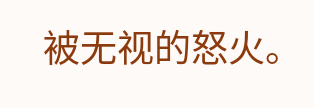被无视的怒火。